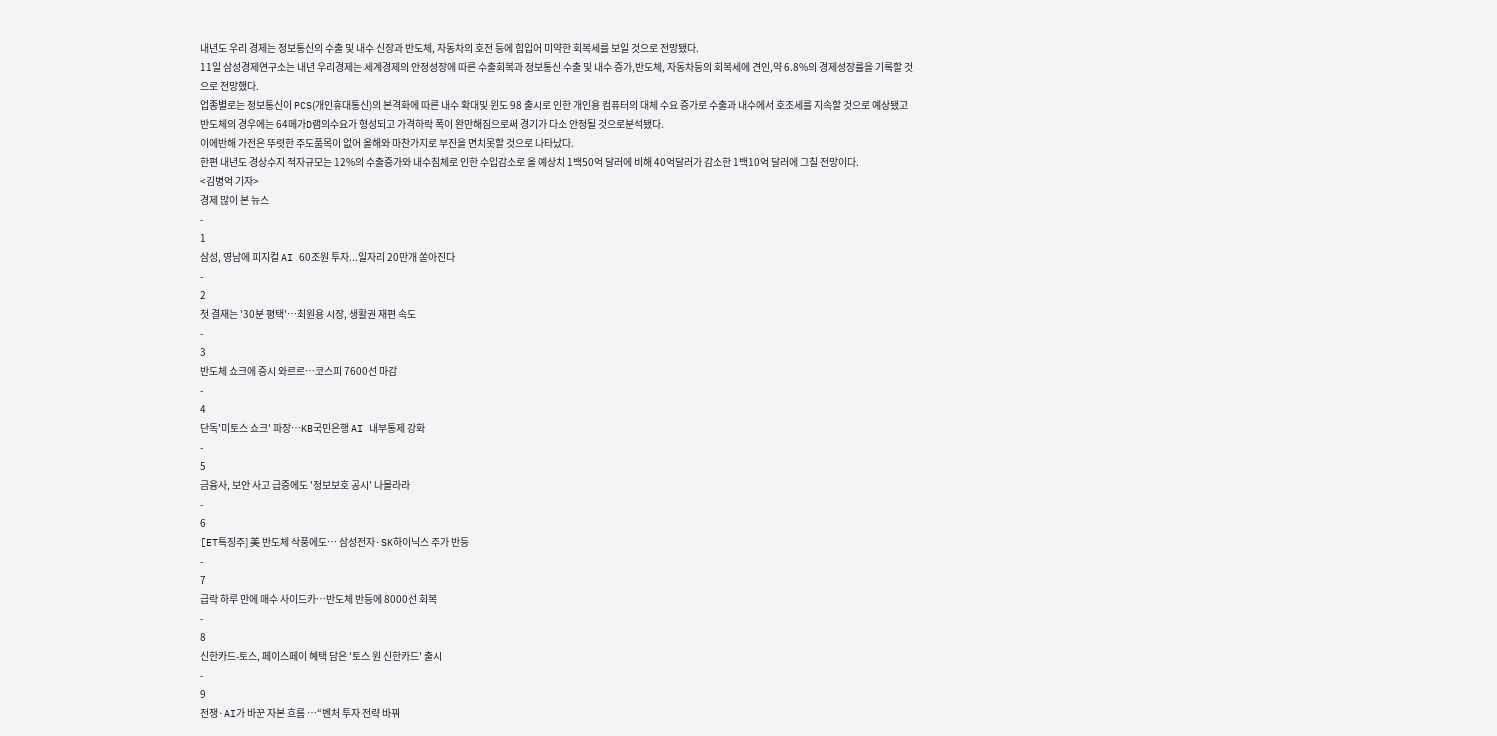내년도 우리 경제는 정보통신의 수출 및 내수 신장과 반도체, 자동차의 호전 등에 힘입어 미약한 회복세를 보일 것으로 전망됐다.
11일 삼성경제연구소는 내년 우리경제는 세계경제의 안정성장에 따른 수출회복과 정보통신 수출 및 내수 증가,반도체, 자동차등의 회복세에 견인,약 6.8%의 경제성장률을 기록할 것으로 전망했다.
업종별로는 정보통신이 PCS(개인휴대통신)의 본격화에 따른 내수 확대및 윈도 98 출시로 인한 개인용 컴퓨터의 대체 수요 증가로 수출과 내수에서 호조세를 지속할 것으로 예상됐고 반도체의 경우에는 64메가D램의수요가 형성되고 가격하락 폭이 완만해짐으로써 경기가 다소 안정될 것으로분석됐다.
이에반해 가전은 뚜렷한 주도품목이 없어 올해와 마찬가지로 부진을 면치못할 것으로 나타났다.
한편 내년도 경상수지 적자규모는 12%의 수출증가와 내수침체로 인한 수입감소로 올 예상치 1백50억 달러에 비해 40억달러가 감소한 1백10억 달러에 그칠 전망이다.
<김병억 기자>
경제 많이 본 뉴스
-
1
삼성, 영남에 피지컬 AI 60조원 투자...일자리 20만개 쏟아진다
-
2
첫 결재는 '30분 평택'…최원용 시장, 생활권 재편 속도
-
3
반도체 쇼크에 증시 와르르…코스피 7600선 마감
-
4
단독'미토스 쇼크' 파장…KB국민은행 AI 내부통제 강화
-
5
금융사, 보안 사고 급증에도 '정보보호 공시' 나몰라라
-
6
[ET특징주] 美 반도체 삭풍에도… 삼성전자·SK하이닉스 주가 반등
-
7
급락 하루 만에 매수 사이드카…반도체 반등에 8000선 회복
-
8
신한카드-토스, 페이스페이 혜택 담은 '토스 원 신한카드' 출시
-
9
전쟁·AI가 바꾼 자본 흐름 …“벤처 투자 전략 바꿔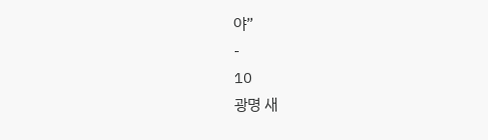야”
-
10
광명 새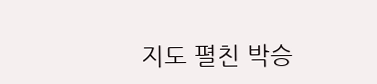지도 펼친 박승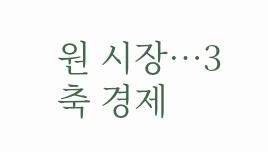원 시장…3축 경제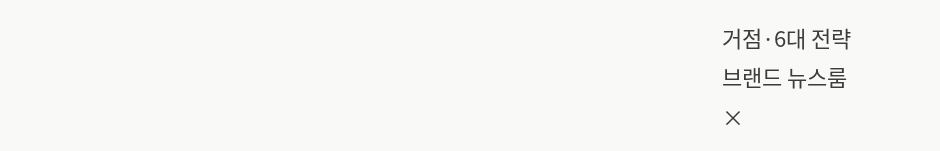거점·6대 전략
브랜드 뉴스룸
×